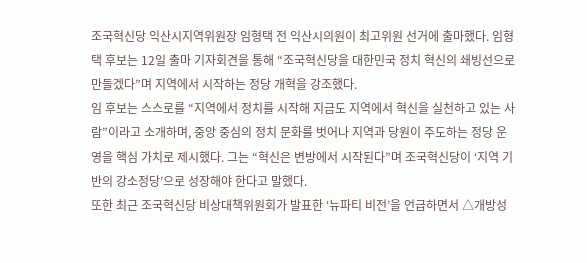조국혁신당 익산시지역위원장 임형택 전 익산시의원이 최고위원 선거에 출마했다. 임형택 후보는 12일 출마 기자회견을 통해 “조국혁신당을 대한민국 정치 혁신의 쇄빙선으로 만들겠다”며 지역에서 시작하는 정당 개혁을 강조했다.
임 후보는 스스로를 “지역에서 정치를 시작해 지금도 지역에서 혁신을 실천하고 있는 사람”이라고 소개하며, 중앙 중심의 정치 문화를 벗어나 지역과 당원이 주도하는 정당 운영을 핵심 가치로 제시했다. 그는 “혁신은 변방에서 시작된다”며 조국혁신당이 ‘지역 기반의 강소정당’으로 성장해야 한다고 말했다.
또한 최근 조국혁신당 비상대책위원회가 발표한 ‘뉴파티 비전’을 언급하면서 △개방성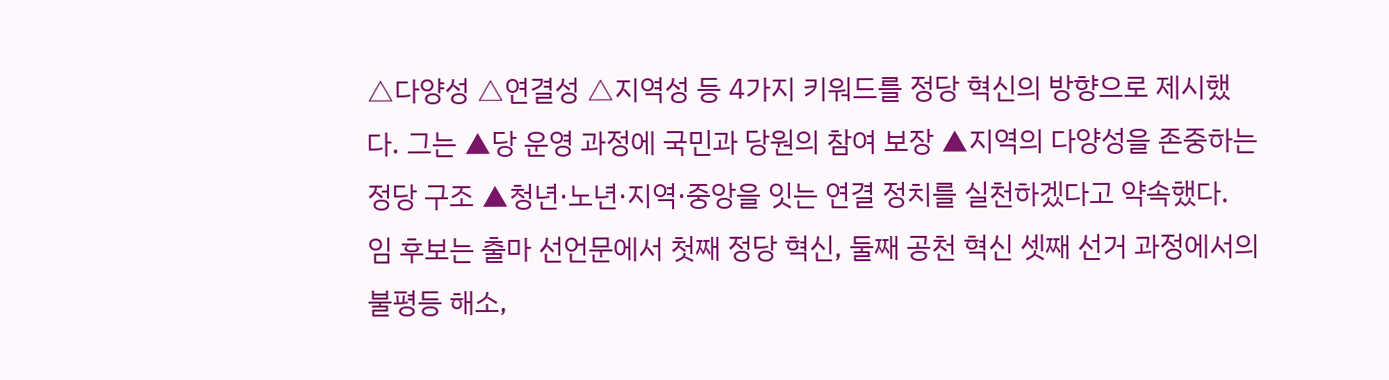△다양성 △연결성 △지역성 등 4가지 키워드를 정당 혁신의 방향으로 제시했다. 그는 ▲당 운영 과정에 국민과 당원의 참여 보장 ▲지역의 다양성을 존중하는 정당 구조 ▲청년·노년·지역·중앙을 잇는 연결 정치를 실천하겠다고 약속했다.
임 후보는 출마 선언문에서 첫째 정당 혁신, 둘째 공천 혁신 셋째 선거 과정에서의 불평등 해소,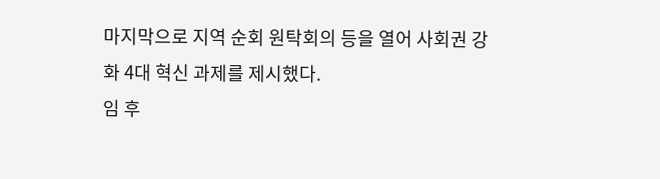마지막으로 지역 순회 원탁회의 등을 열어 사회권 강화 4대 혁신 과제를 제시했다.
임 후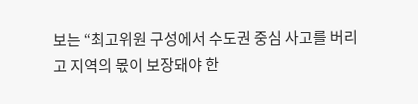보는 “최고위원 구성에서 수도권 중심 사고를 버리고 지역의 몫이 보장돼야 한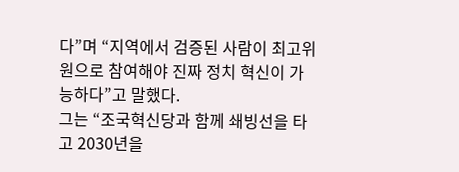다”며 “지역에서 검증된 사람이 최고위원으로 참여해야 진짜 정치 혁신이 가능하다”고 말했다.
그는 “조국혁신당과 함께 쇄빙선을 타고 2030년을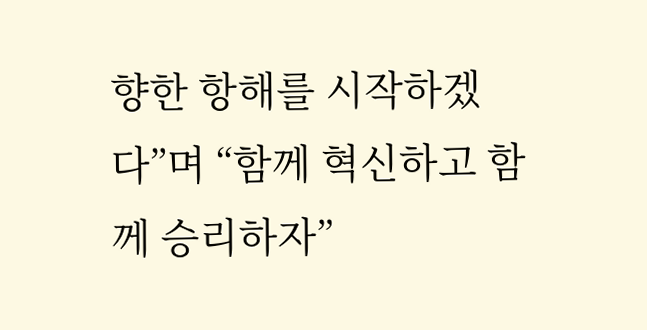향한 항해를 시작하겠다”며 “함께 혁신하고 함께 승리하자”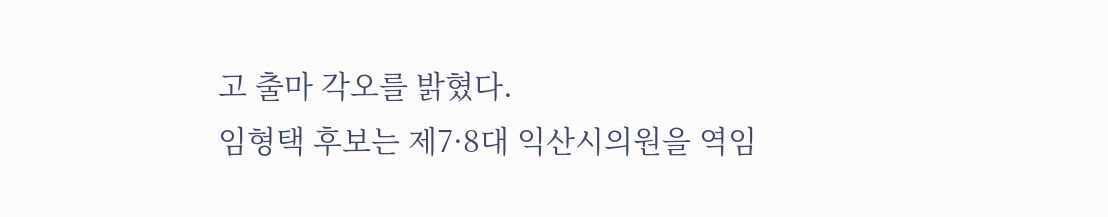고 출마 각오를 밝혔다.
임형택 후보는 제7·8대 익산시의원을 역임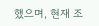했으며, 현재 조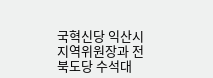국혁신당 익산시지역위원장과 전북도당 수석대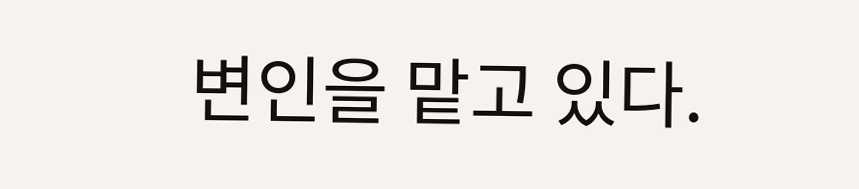변인을 맡고 있다.